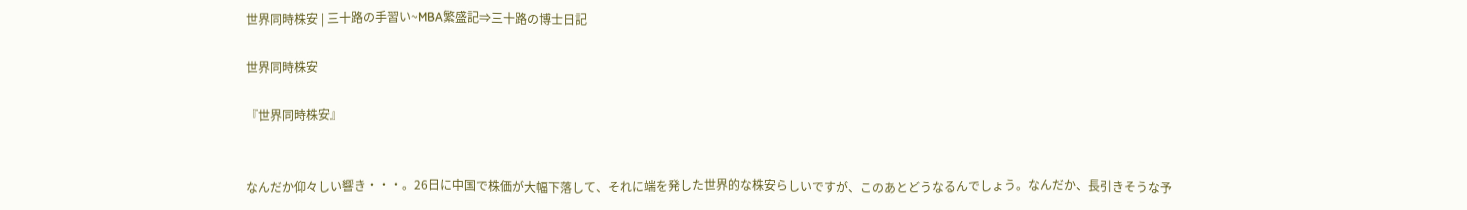世界同時株安 | 三十路の手習い~MBA繁盛記⇒三十路の博士日記

世界同時株安

『世界同時株安』


なんだか仰々しい響き・・・。26日に中国で株価が大幅下落して、それに端を発した世界的な株安らしいですが、このあとどうなるんでしょう。なんだか、長引きそうな予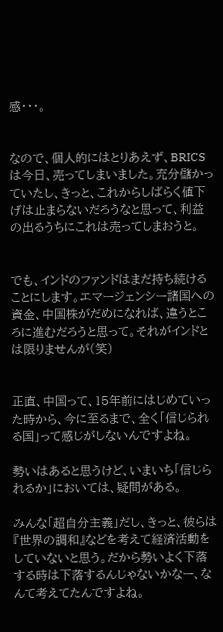感・・・。


なので、個人的にはとりあえず、BRICSは今日、売ってしまいました。充分儲かっていたし、きっと、これからしばらく値下げは止まらないだろうなと思って、利益の出るうちにこれは売ってしまおうと。


でも、インドのファンドはまだ持ち続けることにします。エマージェンシー諸国への資金、中国株がだめになれば、違うところに進むだろうと思って。それがインドとは限りませんが(笑)


正直、中国って、15年前にはじめていった時から、今に至るまで、全く「信じられる国」って感じがしないんですよね。

勢いはあると思うけど、いまいち「信じられるか」においては、疑問がある。

みんな「超自分主義」だし、きっと、彼らは『世界の調和』などを考えて経済活動をしていないと思う。だから勢いよく下落する時は下落するんじゃないかなー、なんて考えてたんですよね。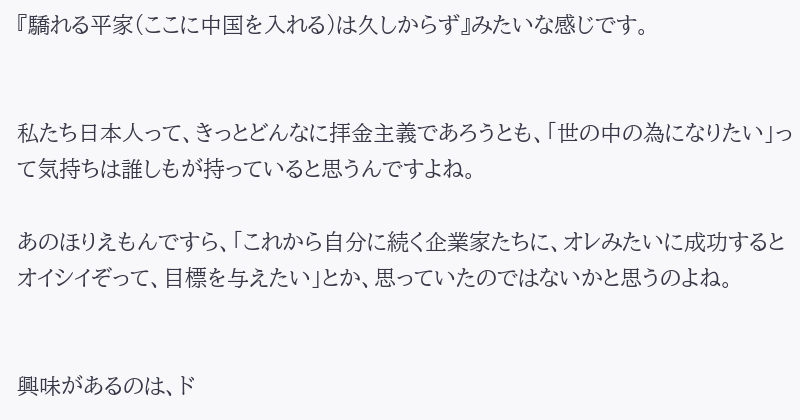『驕れる平家(ここに中国を入れる)は久しからず』みたいな感じです。


私たち日本人って、きっとどんなに拝金主義であろうとも、「世の中の為になりたい」って気持ちは誰しもが持っていると思うんですよね。

あのほりえもんですら、「これから自分に続く企業家たちに、オレみたいに成功するとオイシイぞって、目標を与えたい」とか、思っていたのではないかと思うのよね。


興味があるのは、ド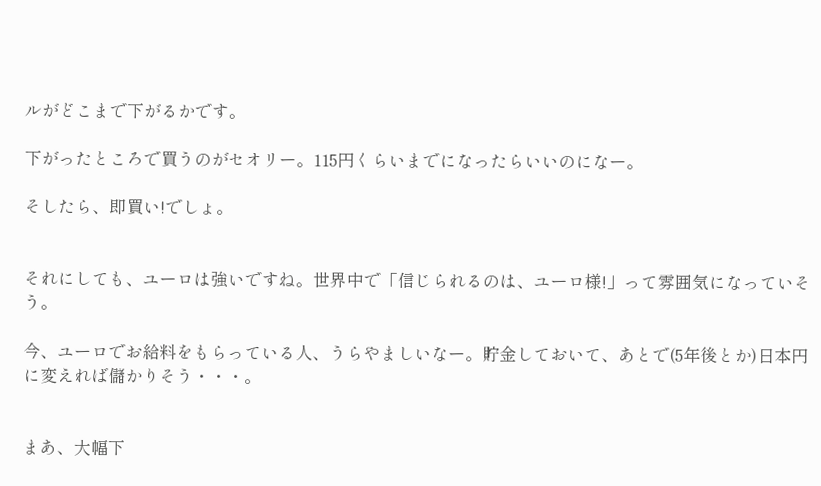ルがどこまで下がるかです。

下がったところで買うのがセオリー。115円くらいまでになったらいいのになー。

そしたら、即買い!でしょ。


それにしても、ユーロは強いですね。世界中で「信じられるのは、ユーロ様!」って雰囲気になっていそう。

今、ユーロでお給料をもらっている人、うらやましいなー。貯金しておいて、あとで(5年後とか)日本円に変えれば儲かりそう・・・。


まあ、大幅下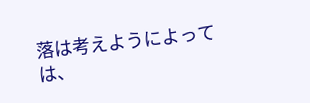落は考えようによっては、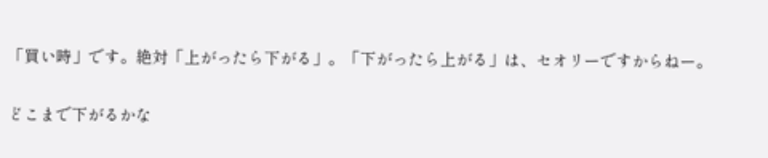「買い時」です。絶対「上がったら下がる」。「下がったら上がる」は、セオリーですからねー。

どこまで下がるかな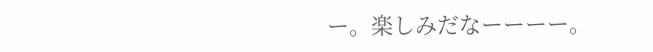ー。楽しみだなーーーー。